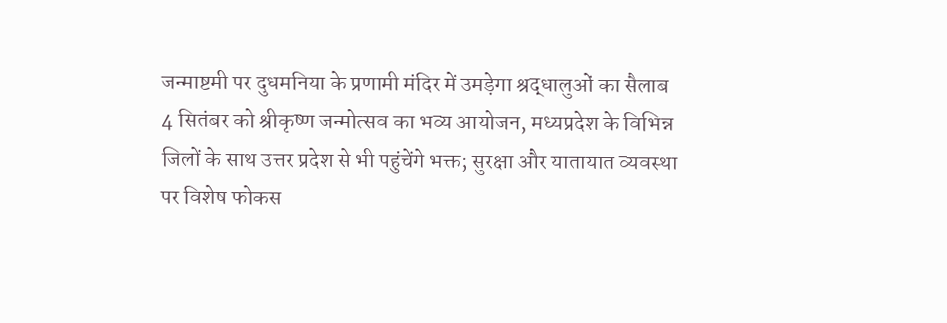जन्माष्टमी पर दुधमनिया के प्रणामी मंदिर में उमड़ेगा श्रद्धालुओं का सैलाब
4 सितंबर को श्रीकृष्ण जन्मोत्सव का भव्य आयोजन, मध्यप्रदेश के विभिन्न जिलों के साथ उत्तर प्रदेश से भी पहुंचेंगे भक्त; सुरक्षा और यातायात व्यवस्था पर विशेष फोकस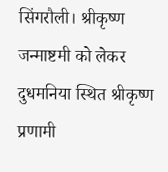सिंगरौली। श्रीकृष्ण जन्माष्टमी को लेकर दुधमनिया स्थित श्रीकृष्ण प्रणामी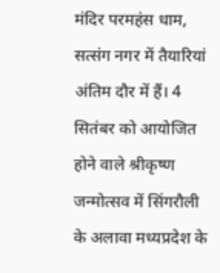मंदिर परमहंस धाम, सत्संग नगर में तैयारियां अंतिम दौर में हैं। 4 सितंबर को आयोजित होने वाले श्रीकृष्ण जन्मोत्सव में सिंगरौली के अलावा मध्यप्रदेश के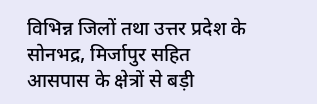विभिन्न जिलों तथा उत्तर प्रदेश के सोनभद्र, मिर्जापुर सहित आसपास के क्षेत्रों से बड़ी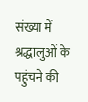संख्या में श्रद्धालुओं के पहुंचने की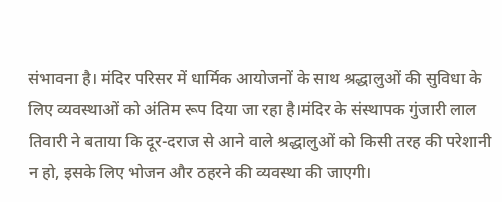संभावना है। मंदिर परिसर में धार्मिक आयोजनों के साथ श्रद्धालुओं की सुविधा के लिए व्यवस्थाओं को अंतिम रूप दिया जा रहा है।मंदिर के संस्थापक गुंजारी लाल तिवारी ने बताया कि दूर-दराज से आने वाले श्रद्धालुओं को किसी तरह की परेशानी न हो, इसके लिए भोजन और ठहरने की व्यवस्था की जाएगी।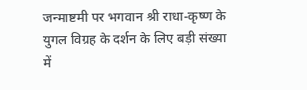जन्माष्टमी पर भगवान श्री राधा-कृष्ण के युगल विग्रह के दर्शन के लिए बड़ी संख्या में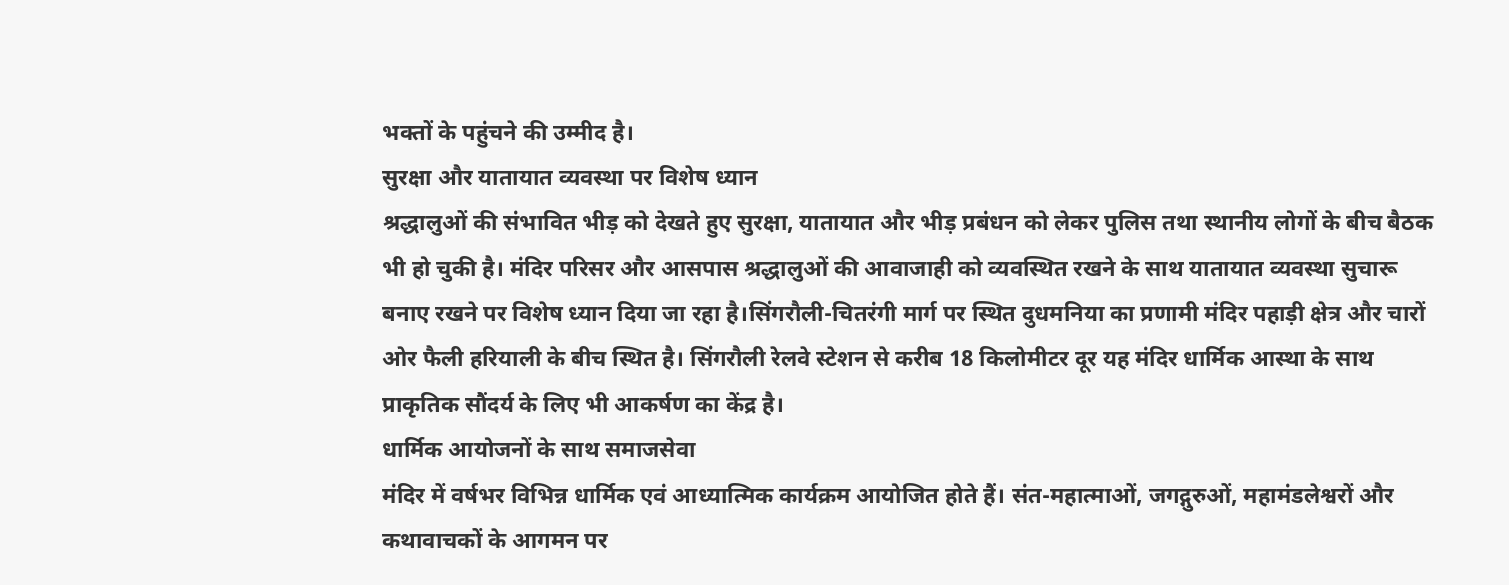भक्तों के पहुंचने की उम्मीद है।
सुरक्षा और यातायात व्यवस्था पर विशेष ध्यान
श्रद्धालुओं की संभावित भीड़ को देखते हुए सुरक्षा, यातायात और भीड़ प्रबंधन को लेकर पुलिस तथा स्थानीय लोगों के बीच बैठक भी हो चुकी है। मंदिर परिसर और आसपास श्रद्धालुओं की आवाजाही को व्यवस्थित रखने के साथ यातायात व्यवस्था सुचारू बनाए रखने पर विशेष ध्यान दिया जा रहा है।सिंगरौली-चितरंगी मार्ग पर स्थित दुधमनिया का प्रणामी मंदिर पहाड़ी क्षेत्र और चारों ओर फैली हरियाली के बीच स्थित है। सिंगरौली रेलवे स्टेशन से करीब 18 किलोमीटर दूर यह मंदिर धार्मिक आस्था के साथ प्राकृतिक सौंदर्य के लिए भी आकर्षण का केंद्र है।
धार्मिक आयोजनों के साथ समाजसेवा
मंदिर में वर्षभर विभिन्न धार्मिक एवं आध्यात्मिक कार्यक्रम आयोजित होते हैं। संत-महात्माओं, जगद्गुरुओं, महामंडलेश्वरों और कथावाचकों के आगमन पर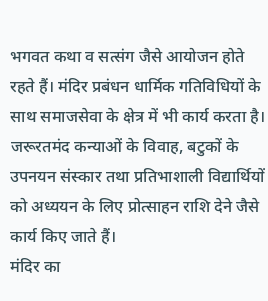भगवत कथा व सत्संग जैसे आयोजन होते रहते हैं। मंदिर प्रबंधन धार्मिक गतिविधियों के साथ समाजसेवा के क्षेत्र में भी कार्य करता है। जरूरतमंद कन्याओं के विवाह, बटुकों के उपनयन संस्कार तथा प्रतिभाशाली विद्यार्थियों को अध्ययन के लिए प्रोत्साहन राशि देने जैसे कार्य किए जाते हैं।
मंदिर का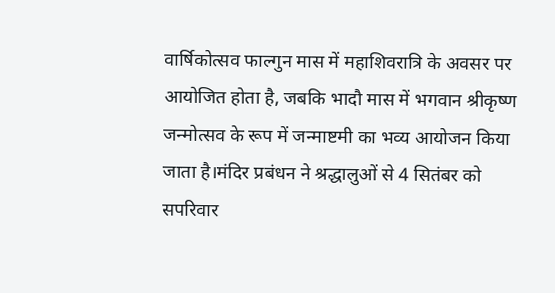वार्षिकोत्सव फाल्गुन मास में महाशिवरात्रि के अवसर पर आयोजित होता है, जबकि भादौ मास में भगवान श्रीकृष्ण जन्मोत्सव के रूप में जन्माष्टमी का भव्य आयोजन किया जाता है।मंदिर प्रबंधन ने श्रद्धालुओं से 4 सितंबर को सपरिवार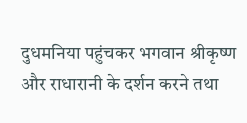दुधमनिया पहुंचकर भगवान श्रीकृष्ण और राधारानी के दर्शन करने तथा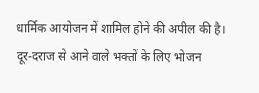धार्मिक आयोजन में शामिल होने की अपील की है। दूर-दराज से आने वाले भक्तों के लिए भोजन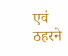एवं ठहरने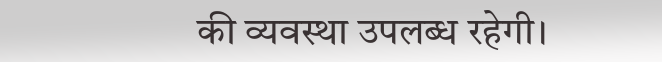की व्यवस्था उपलब्ध रहेगी।